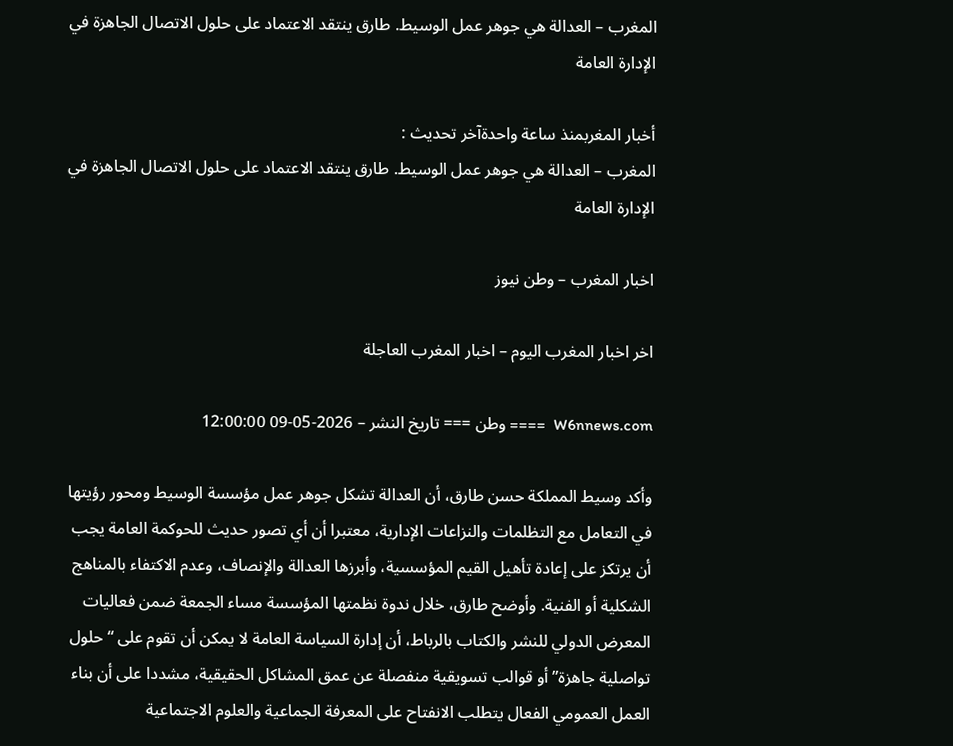المغرب – العدالة هي جوهر عمل الوسيط. طارق ينتقد الاعتماد على حلول الاتصال الجاهزة في الإدارة العامة

أخبار المغربمنذ ساعة واحدةآخر تحديث :
المغرب – العدالة هي جوهر عمل الوسيط. طارق ينتقد الاعتماد على حلول الاتصال الجاهزة في الإدارة العامة

اخبار المغرب – وطن نيوز

اخر اخبار المغرب اليوم – اخبار المغرب العاجلة

W6nnews.com  ==== وطن === تاريخ النشر – 2026-05-09 12:00:00

وأكد وسيط المملكة حسن طارق، أن العدالة تشكل جوهر عمل مؤسسة الوسيط ومحور رؤيتها في التعامل مع التظلمات والنزاعات الإدارية، معتبرا أن أي تصور حديث للحوكمة العامة يجب أن يرتكز على إعادة تأهيل القيم المؤسسية، وأبرزها العدالة والإنصاف، وعدم الاكتفاء بالمناهج الشكلية أو الفنية. وأوضح طارق، خلال ندوة نظمتها المؤسسة مساء الجمعة ضمن فعاليات المعرض الدولي للنشر والكتاب بالرباط، أن إدارة السياسة العامة لا يمكن أن تقوم على “حلول تواصلية جاهزة” أو قوالب تسويقية منفصلة عن عمق المشاكل الحقيقية، مشددا على أن بناء العمل العمومي الفعال يتطلب الانفتاح على المعرفة الجماعية والعلوم الاجتماعية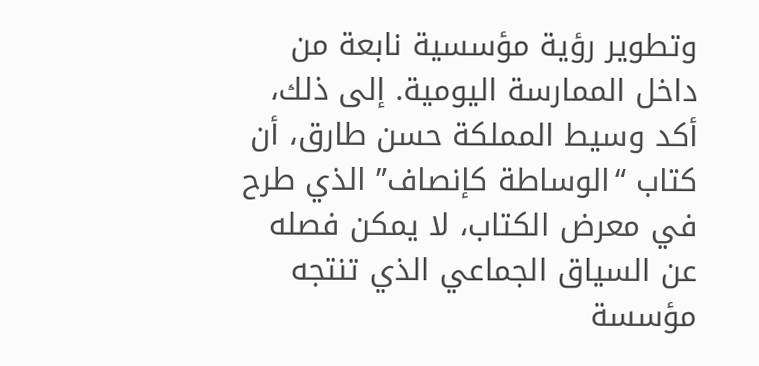وتطوير رؤية مؤسسية نابعة من داخل الممارسة اليومية. إلى ذلك، أكد وسيط المملكة حسن طارق، أن كتاب “الوساطة كإنصاف” الذي طرح في معرض الكتاب، لا يمكن فصله عن السياق الجماعي الذي تنتجه مؤسسة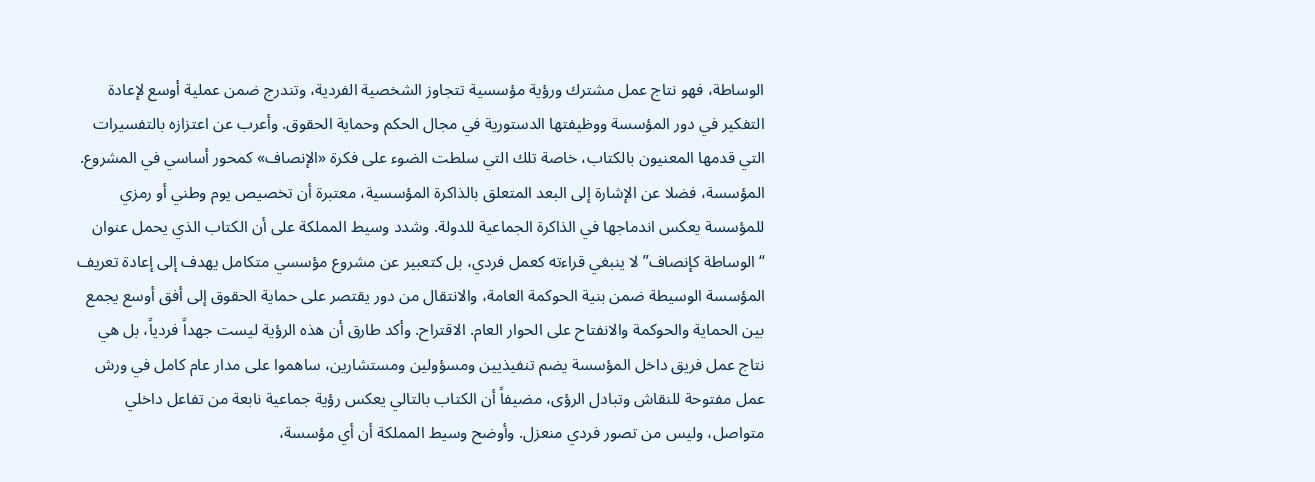الوساطة، فهو نتاج عمل مشترك ورؤية مؤسسية تتجاوز الشخصية الفردية، وتندرج ضمن عملية أوسع لإعادة التفكير في دور المؤسسة ووظيفتها الدستورية في مجال الحكم وحماية الحقوق. وأعرب عن اعتزازه بالتفسيرات التي قدمها المعنيون بالكتاب، خاصة تلك التي سلطت الضوء على فكرة «الإنصاف» كمحور أساسي في المشروع. المؤسسة، فضلا عن الإشارة إلى البعد المتعلق بالذاكرة المؤسسية، معتبرة أن تخصيص يوم وطني أو رمزي للمؤسسة يعكس اندماجها في الذاكرة الجماعية للدولة. وشدد وسيط المملكة على أن الكتاب الذي يحمل عنوان “الوساطة كإنصاف” لا ينبغي قراءته كعمل فردي، بل كتعبير عن مشروع مؤسسي متكامل يهدف إلى إعادة تعريف المؤسسة الوسيطة ضمن بنية الحوكمة العامة، والانتقال من دور يقتصر على حماية الحقوق إلى أفق أوسع يجمع بين الحماية والحوكمة والانفتاح على الحوار العام. الاقتراح. وأكد طارق أن هذه الرؤية ليست جهداً فردياً، بل هي نتاج عمل فريق داخل المؤسسة يضم تنفيذيين ومسؤولين ومستشارين، ساهموا على مدار عام كامل في ورش عمل مفتوحة للنقاش وتبادل الرؤى، مضيفاً أن الكتاب بالتالي يعكس رؤية جماعية نابعة من تفاعل داخلي متواصل، وليس من تصور فردي منعزل. وأوضح وسيط المملكة أن أي مؤسسة،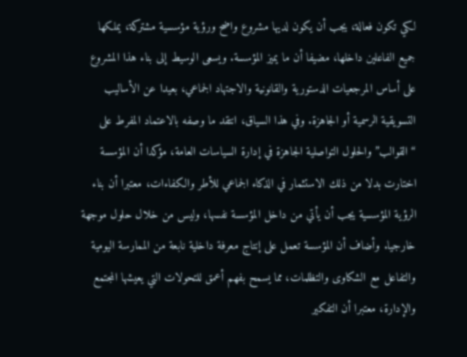لكي تكون فعالة، يجب أن يكون لديها مشروع واضح ورؤية مؤسسية مشتركة، يملكها جميع الفاعلين داخلها، مضيفا أن ما يميز المؤسسة. ويسعى الوسيط إلى بناء هذا المشروع على أساس المرجعيات الدستورية والقانونية والاجتهاد الجماعي، بعيدا عن الأساليب التسويقية الرسمية أو الجاهزة. وفي هذا السياق، انتقد ما وصفه بالاعتماد المفرط على “القوالب” والحلول التواصلية الجاهزة في إدارة السياسات العامة، مؤكدا أن المؤسسة اختارت بدلا من ذلك الاستثمار في الذكاء الجماعي للأطر والكفاءات، معتبرا أن بناء الرؤية المؤسسية يجب أن يأتي من داخل المؤسسة نفسها، وليس من خلال حلول موجهة خارجيا. وأضاف أن المؤسسة تعمل على إنتاج معرفة داخلية نابعة من الممارسة اليومية والتفاعل مع الشكاوى والتظلمات، مما يسمح بفهم أعمق للتحولات التي يعيشها المجتمع والإدارة، معتبرا أن التفكير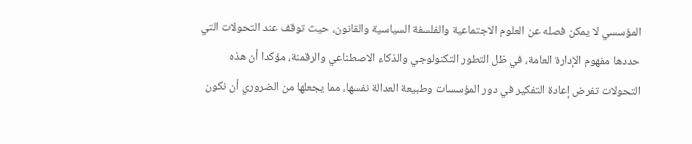المؤسسي لا يمكن فصله عن العلوم الاجتماعية والفلسفة السياسية والقانون، حيث توقف عند التحولات التي حددها مفهوم الإدارة العامة، في ظل التطور التكنولوجي والذكاء الاصطناعي والرقمنة، مؤكدا أن هذه التحولات تفرض إعادة التفكير في دور المؤسسات وطبيعة العدالة نفسها، مما يجعلها من الضروري أن نكون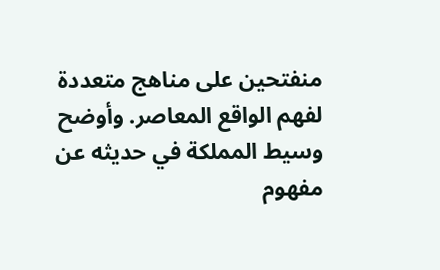منفتحين على مناهج متعددة لفهم الواقع المعاصر. وأوضح وسيط المملكة في حديثه عن مفهوم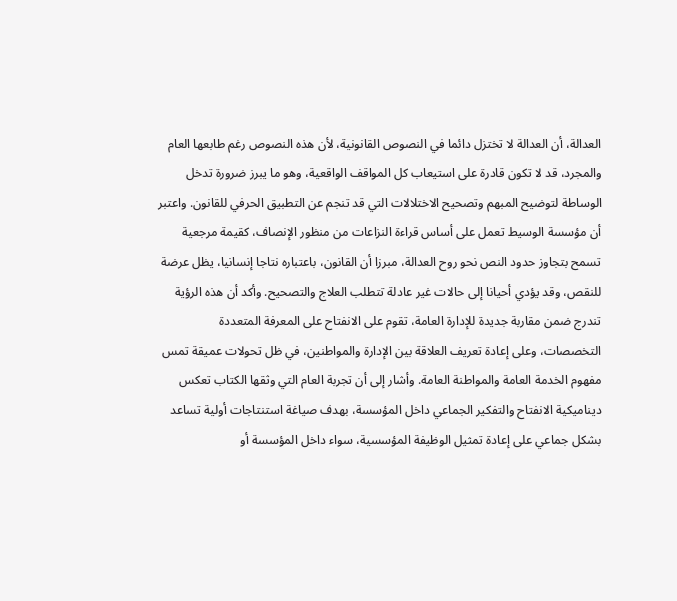العدالة، أن العدالة لا تختزل دائما في النصوص القانونية، لأن هذه النصوص رغم طابعها العام والمجرد، قد لا تكون قادرة على استيعاب كل المواقف الواقعية، وهو ما يبرز ضرورة تدخل الوساطة لتوضيح المبهم وتصحيح الاختلالات التي قد تنجم عن التطبيق الحرفي للقانون. واعتبر أن مؤسسة الوسيط تعمل على أساس قراءة النزاعات من منظور الإنصاف، كقيمة مرجعية تسمح بتجاوز حدود النص نحو روح العدالة، مبرزا أن القانون، باعتباره نتاجا إنسانيا، يظل عرضة للنقص، وقد يؤدي أحيانا إلى حالات غير عادلة تتطلب العلاج والتصحيح. وأكد أن هذه الرؤية تندرج ضمن مقاربة جديدة للإدارة العامة، تقوم على الانفتاح على المعرفة المتعددة التخصصات، وعلى إعادة تعريف العلاقة بين الإدارة والمواطنين، في ظل تحولات عميقة تمس مفهوم الخدمة العامة والمواطنة العامة. وأشار إلى أن تجربة العام التي وثقها الكتاب تعكس ديناميكية الانفتاح والتفكير الجماعي داخل المؤسسة، بهدف صياغة استنتاجات أولية تساعد بشكل جماعي على إعادة تمثيل الوظيفة المؤسسية، سواء داخل المؤسسة أو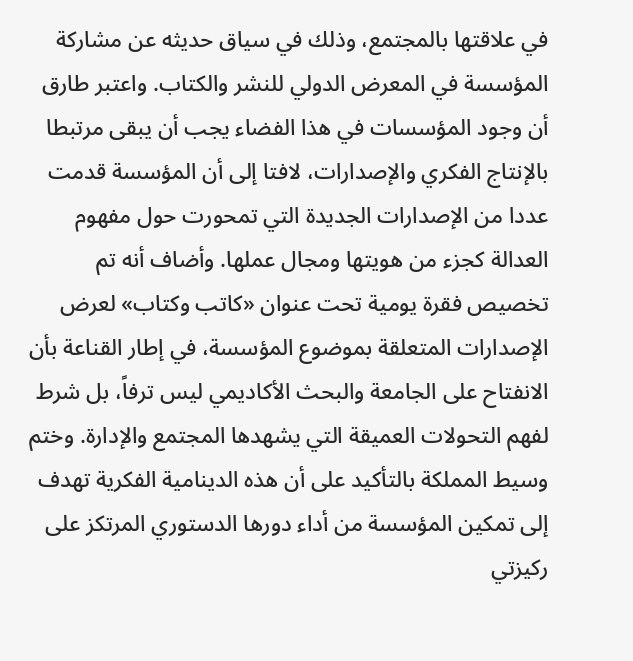في علاقتها بالمجتمع، وذلك في سياق حديثه عن مشاركة المؤسسة في المعرض الدولي للنشر والكتاب. واعتبر طارق أن وجود المؤسسات في هذا الفضاء يجب أن يبقى مرتبطا بالإنتاج الفكري والإصدارات، لافتا إلى أن المؤسسة قدمت عددا من الإصدارات الجديدة التي تمحورت حول مفهوم العدالة كجزء من هويتها ومجال عملها. وأضاف أنه تم تخصيص فقرة يومية تحت عنوان «كاتب وكتاب» لعرض الإصدارات المتعلقة بموضوع المؤسسة، في إطار القناعة بأن الانفتاح على الجامعة والبحث الأكاديمي ليس ترفاً، بل شرط لفهم التحولات العميقة التي يشهدها المجتمع والإدارة. وختم وسيط المملكة بالتأكيد على أن هذه الدينامية الفكرية تهدف إلى تمكين المؤسسة من أداء دورها الدستوري المرتكز على ركيزتي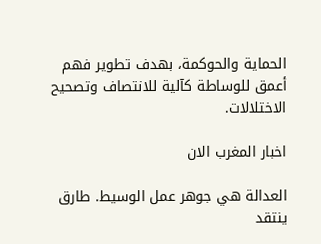الحماية والحوكمة، بهدف تطوير فهم أعمق للوساطة كآلية للانتصاف وتصحيح الاختلالات.

اخبار المغرب الان

العدالة هي جوهر عمل الوسيط. طارق ينتقد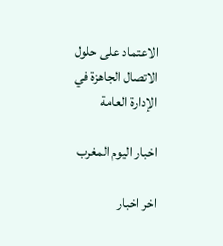الاعتماد على حلول الاتصال الجاهزة في الإدارة العامة

اخبار اليوم المغرب

اخر اخبار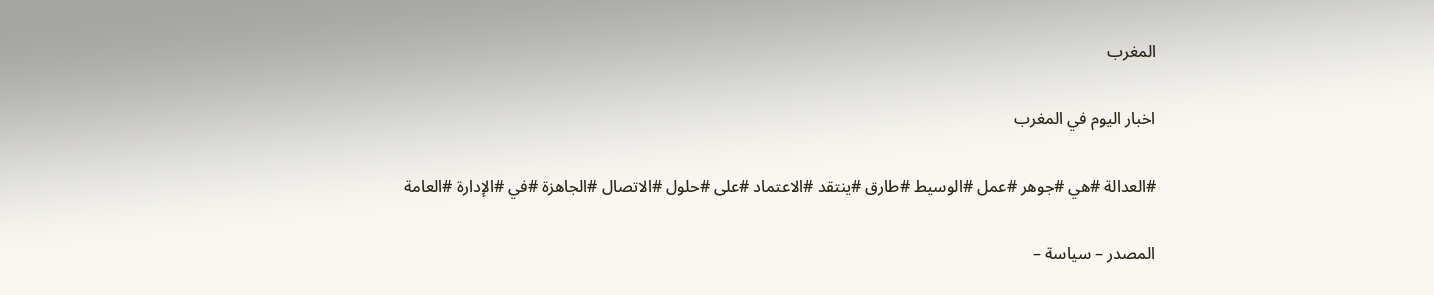المغرب

اخبار اليوم في المغرب

#العدالة #هي #جوهر #عمل #الوسيط #طارق #ينتقد #الاعتماد #على #حلول #الاتصال #الجاهزة #في #الإدارة #العامة

المصدر – سياسة –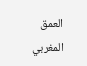العمق المغربي